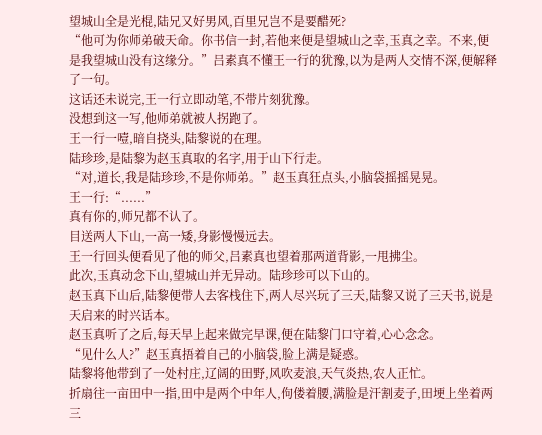望城山全是光棍,陆兄又好男风,百里兄岂不是要醋死?
“他可为你师弟破天命。你书信一封,若他来便是望城山之幸,玉真之幸。不来,便是我望城山没有这缘分。”吕素真不懂王一行的犹豫,以为是两人交情不深,便解释了一句。
这话还未说完,王一行立即动笔,不带片刻犹豫。
没想到这一写,他师弟就被人拐跑了。
王一行一噎,暗自挠头,陆黎说的在理。
陆珍珍,是陆黎为赵玉真取的名字,用于山下行走。
“对,道长,我是陆珍珍,不是你师弟。”赵玉真狂点头,小脑袋摇摇晃晃。
王一行:“......”
真有你的,师兄都不认了。
目送两人下山,一高一矮,身影慢慢远去。
王一行回头便看见了他的师父,吕素真也望着那两道背影,一甩拂尘。
此次,玉真动念下山,望城山并无异动。陆珍珍可以下山的。
赵玉真下山后,陆黎便带人去客栈住下,两人尽兴玩了三天,陆黎又说了三天书,说是天启来的时兴话本。
赵玉真听了之后,每天早上起来做完早课,便在陆黎门口守着,心心念念。
“见什么人?”赵玉真捂着自己的小脑袋,脸上满是疑惑。
陆黎将他带到了一处村庄,辽阔的田野,风吹麦浪,天气炎热,农人正忙。
折扇往一亩田中一指,田中是两个中年人,佝偻着腰,满脸是汗割麦子,田埂上坐着两三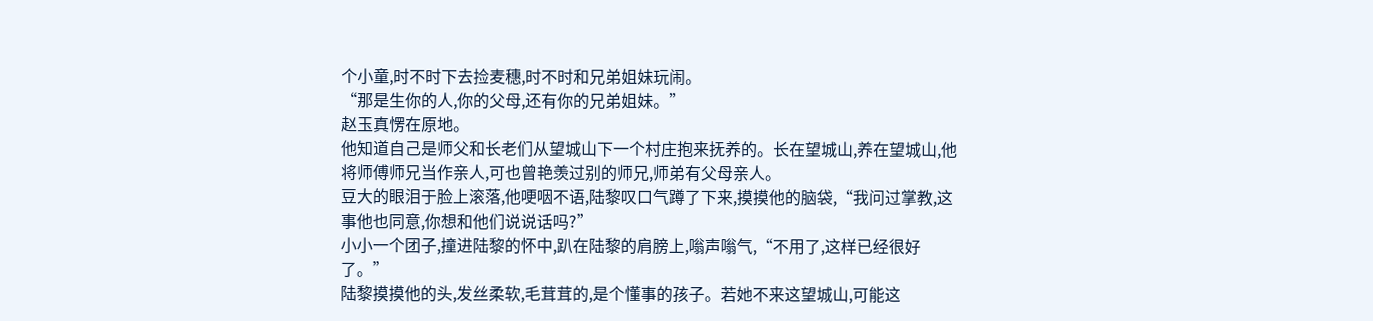个小童,时不时下去捡麦穗,时不时和兄弟姐妹玩闹。
“那是生你的人,你的父母,还有你的兄弟姐妹。”
赵玉真愣在原地。
他知道自己是师父和长老们从望城山下一个村庄抱来抚养的。长在望城山,养在望城山,他将师傅师兄当作亲人,可也曾艳羡过别的师兄,师弟有父母亲人。
豆大的眼泪于脸上滚落,他哽咽不语,陆黎叹口气蹲了下来,摸摸他的脑袋,“我问过掌教,这事他也同意,你想和他们说说话吗?”
小小一个团子,撞进陆黎的怀中,趴在陆黎的肩膀上,嗡声嗡气,“不用了,这样已经很好了。”
陆黎摸摸他的头,发丝柔软,毛茸茸的,是个懂事的孩子。若她不来这望城山,可能这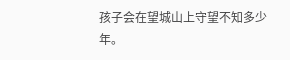孩子会在望城山上守望不知多少年。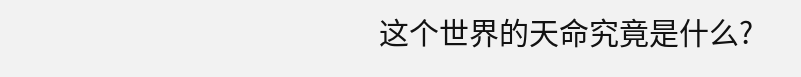这个世界的天命究竟是什么?